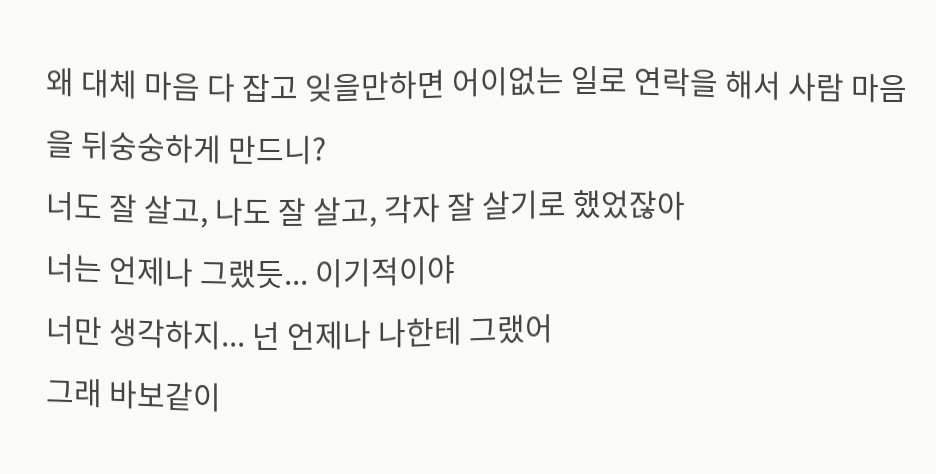왜 대체 마음 다 잡고 잊을만하면 어이없는 일로 연락을 해서 사람 마음을 뒤숭숭하게 만드니?
너도 잘 살고, 나도 잘 살고, 각자 잘 살기로 했었잖아
너는 언제나 그랬듯... 이기적이야
너만 생각하지... 넌 언제나 나한테 그랬어
그래 바보같이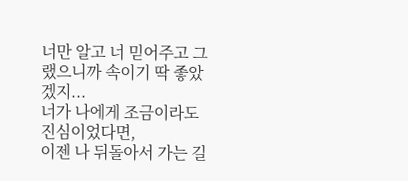너만 알고 너 믿어주고 그랬으니까 속이기 딱 좋았겠지...
너가 나에게 조금이라도 진심이었다면,
이젠 나 뒤돌아서 가는 길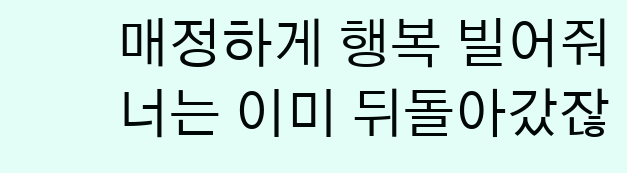매정하게 행복 빌어줘
너는 이미 뒤돌아갔잖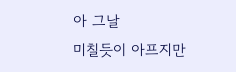아 그날
미칠듯이 아프지만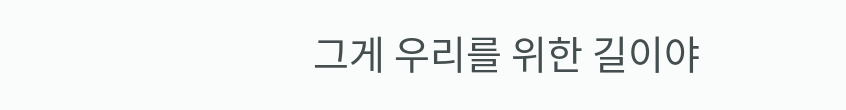그게 우리를 위한 길이야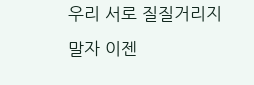우리 서로 질질거리지 말자 이젠